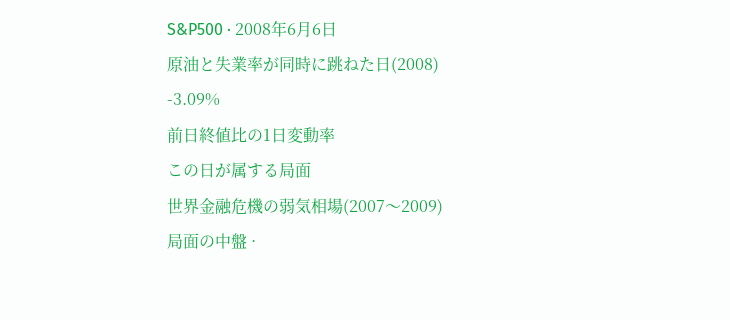S&P500 · 2008年6月6日
原油と失業率が同時に跳ねた日(2008)
-3.09%
前日終値比の1日変動率
この日が属する局面
世界金融危機の弱気相場(2007〜2009)
局面の中盤 ·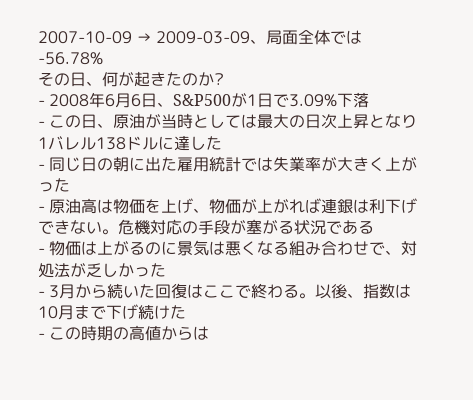2007-10-09 → 2009-03-09、局面全体では-56.78%
その日、何が起きたのか?
- 2008年6月6日、S&P500が1日で3.09%下落
- この日、原油が当時としては最大の日次上昇となり1バレル138ドルに達した
- 同じ日の朝に出た雇用統計では失業率が大きく上がった
- 原油高は物価を上げ、物価が上がれば連銀は利下げできない。危機対応の手段が塞がる状況である
- 物価は上がるのに景気は悪くなる組み合わせで、対処法が乏しかった
- 3月から続いた回復はここで終わる。以後、指数は10月まで下げ続けた
- この時期の高値からは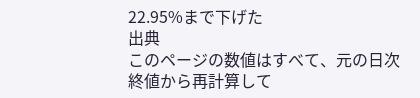22.95%まで下げた
出典
このページの数値はすべて、元の日次終値から再計算して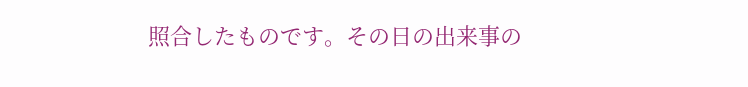照合したものです。その日の出来事の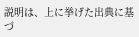説明は、上に挙げた出典に基づ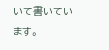いて書いています。